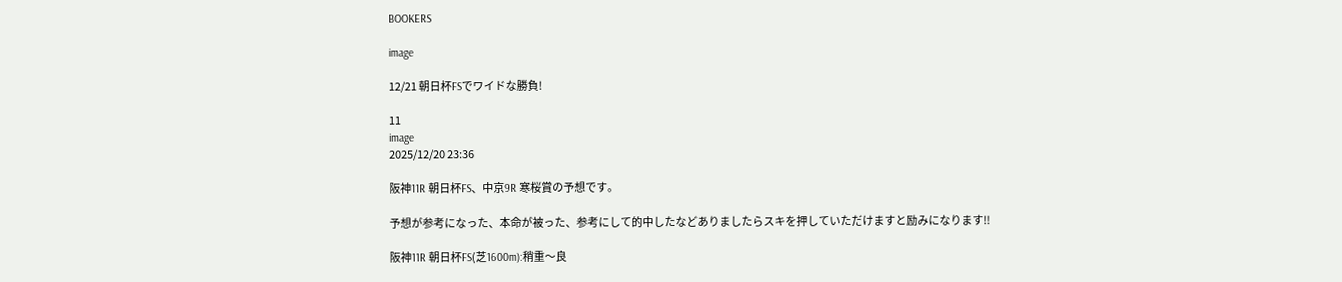BOOKERS

image

12/21 朝日杯FSでワイドな勝負!

11
image
2025/12/20 23:36

阪神11R 朝日杯FS、中京9R 寒桜賞の予想です。

予想が参考になった、本命が被った、参考にして的中したなどありましたらスキを押していただけますと励みになります‼

阪神11R 朝日杯FS(芝1600m):稍重〜良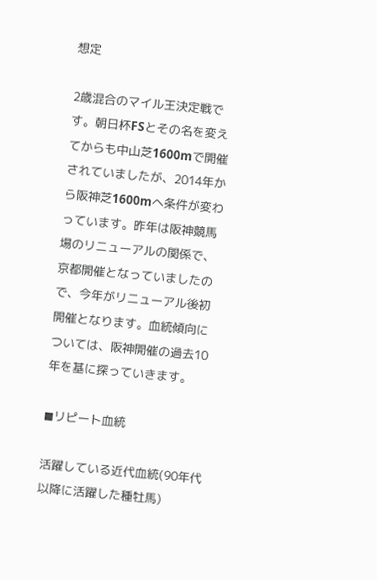想定

2歳混合のマイル王決定戦です。朝日杯FSとその名を変えてからも中山芝1600mで開催されていましたが、2014年から阪神芝1600mへ条件が変わっています。昨年は阪神競馬場のリニューアルの関係で、京都開催となっていましたので、今年がリニューアル後初開催となります。血統傾向については、阪神開催の過去10年を基に探っていきます。

◼リピート血統

活躍している近代血統(90年代以降に活躍した種牡馬)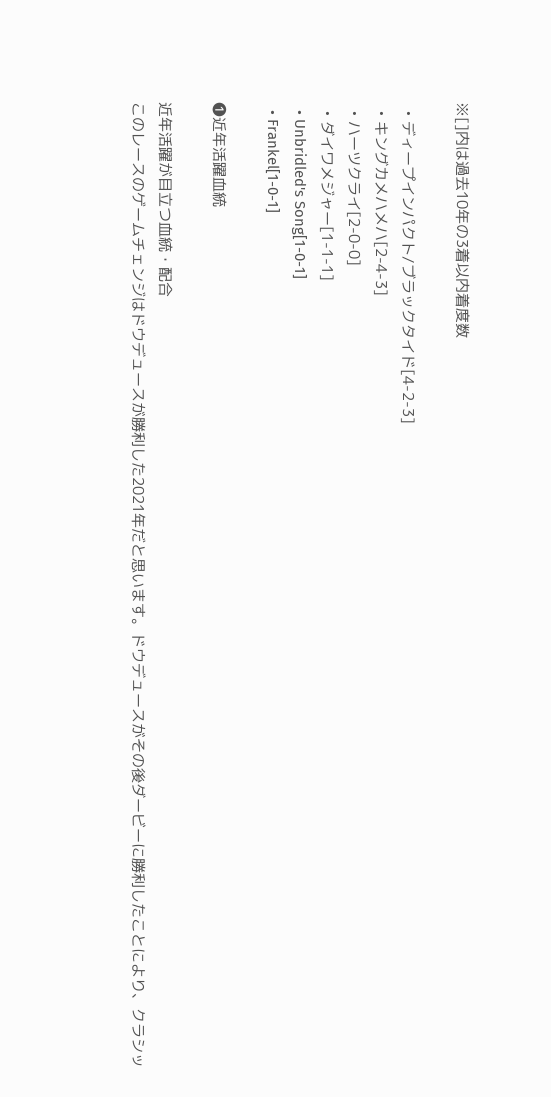※[]内は過去10年の3着以内着度数

  • ディープインパクト/ブラックタイド[4-2-3]
  • キングカメハメハ[2-4-3]
  • ハーツクライ[2-0-0]
  • ダイワメジャー[1-1-1]
  • Unbridled's Song[1-0-1]
  • Frankel[1-0-1]

❶近年活躍血統

近年活躍が目立つ血統・配合
このレースのゲームチェンジはドウデュースが勝利した2021年だと思います。ドウデュースがその後ダービーに勝利したことにより、クラシッ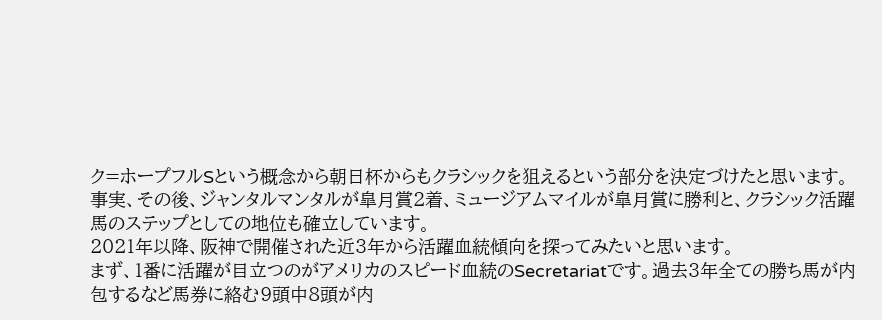ク=ホープフルSという概念から朝日杯からもクラシックを狙えるという部分を決定づけたと思います。事実、その後、ジャンタルマンタルが皐月賞2着、ミュージアムマイルが皐月賞に勝利と、クラシック活躍馬のステップとしての地位も確立しています。
2021年以降、阪神で開催された近3年から活躍血統傾向を探ってみたいと思います。
まず、1番に活躍が目立つのがアメリカのスピード血統のSecretariatです。過去3年全ての勝ち馬が内包するなど馬券に絡む9頭中8頭が内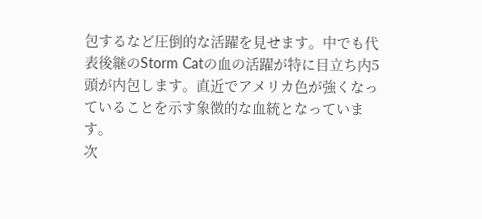包するなど圧倒的な活躍を見せます。中でも代表後継のStorm Catの血の活躍が特に目立ち内5頭が内包します。直近でアメリカ色が強くなっていることを示す象徴的な血統となっています。
次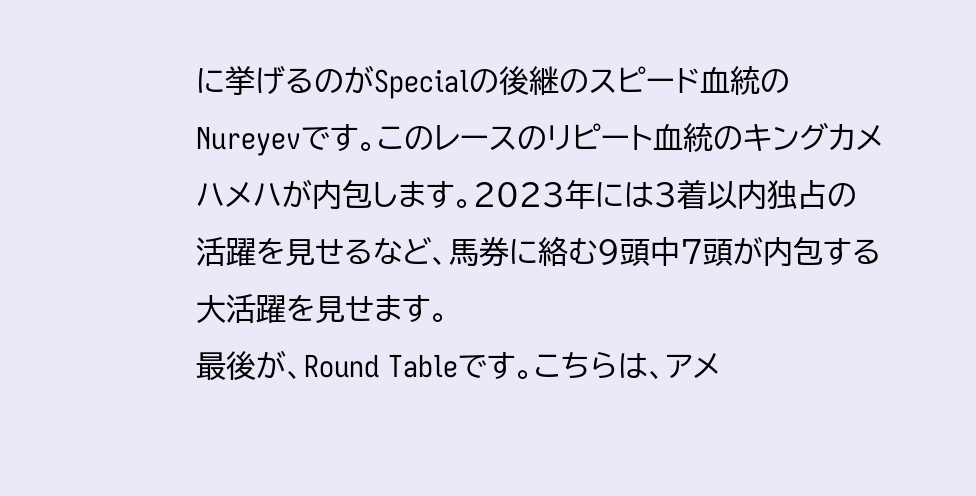に挙げるのがSpecialの後継のスピード血統のNureyevです。このレースのリピート血統のキングカメハメハが内包します。2023年には3着以内独占の活躍を見せるなど、馬券に絡む9頭中7頭が内包する大活躍を見せます。
最後が、Round Tableです。こちらは、アメ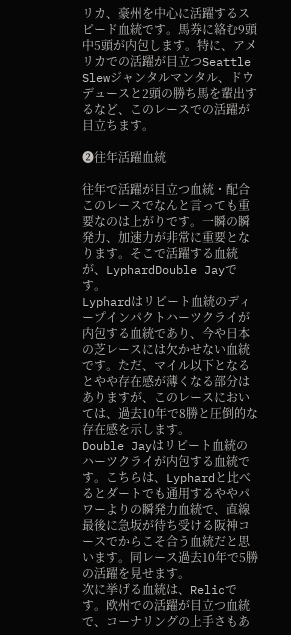リカ、豪州を中心に活躍するスピード血統です。馬券に絡む9頭中5頭が内包します。特に、アメリカでの活躍が目立つSeattle Slewジャンタルマンタル、ドウデュースと2頭の勝ち馬を輩出するなど、このレースでの活躍が目立ちます。

❷往年活躍血統

往年で活躍が目立つ血統・配合
このレースでなんと言っても重要なのは上がりです。一瞬の瞬発力、加速力が非常に重要となります。そこで活躍する血統が、LyphardDouble Jayです。
Lyphardはリピート血統のディープインパクトハーツクライが内包する血統であり、今や日本の芝レースには欠かせない血統です。ただ、マイル以下となるとやや存在感が薄くなる部分はありますが、このレースにおいては、過去10年で8勝と圧倒的な存在感を示します。
Double Jayはリピート血統のハーツクライが内包する血統です。こちらは、Lyphardと比べるとダートでも通用するややパワーよりの瞬発力血統で、直線最後に急坂が待ち受ける阪神コースでからこそ合う血統だと思います。同レース過去10年で5勝の活躍を見せます。
次に挙げる血統は、Relicです。欧州での活躍が目立つ血統で、コーナリングの上手さもあ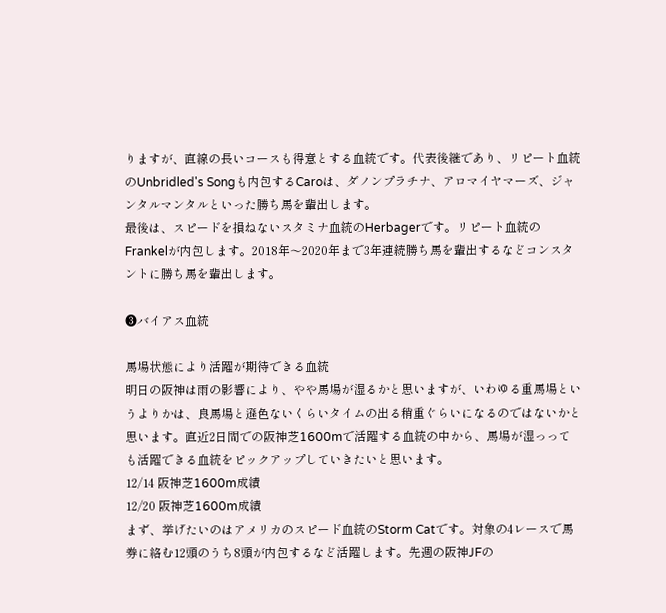りますが、直線の長いコースも得意とする血統です。代表後継であり、リピート血統のUnbridled's Songも内包するCaroは、ダノンプラチナ、アロマイヤマーズ、ジャンタルマンタルといった勝ち馬を輩出します。
最後は、スピードを損ねないスタミナ血統のHerbagerです。リピート血統のFrankelが内包します。2018年〜2020年まで3年連続勝ち馬を輩出するなどコンスタントに勝ち馬を輩出します。

❸バイアス血統

馬場状態により活躍が期待できる血統
明日の阪神は雨の影響により、やや馬場が湿るかと思いますが、いわゆる重馬場というよりかは、良馬場と遜色ないくらいタイムの出る稍重ぐらいになるのではないかと思います。直近2日間での阪神芝1600mで活躍する血統の中から、馬場が湿っっても活躍できる血統をピックアップしていきたいと思います。
12/14 阪神芝1600m成績
12/20 阪神芝1600m成績
まず、挙げたいのはアメリカのスピード血統のStorm Catです。対象の4レースで馬券に絡む12頭のうち8頭が内包するなど活躍します。先週の阪神JFの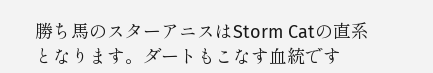勝ち馬のスターアニスはStorm Catの直系となります。ダートもこなす血統です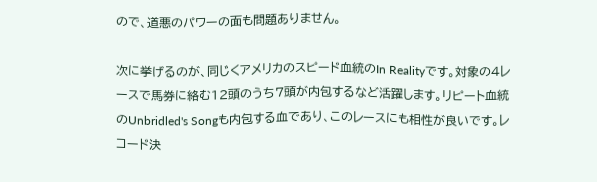ので、道悪のパワーの面も問題ありません。

次に挙げるのが、同じくアメリカのスピード血統のIn Realityです。対象の4レースで馬券に絡む12頭のうち7頭が内包するなど活躍します。リピート血統のUnbridled's Songも内包する血であり、このレースにも相性が良いです。レコード決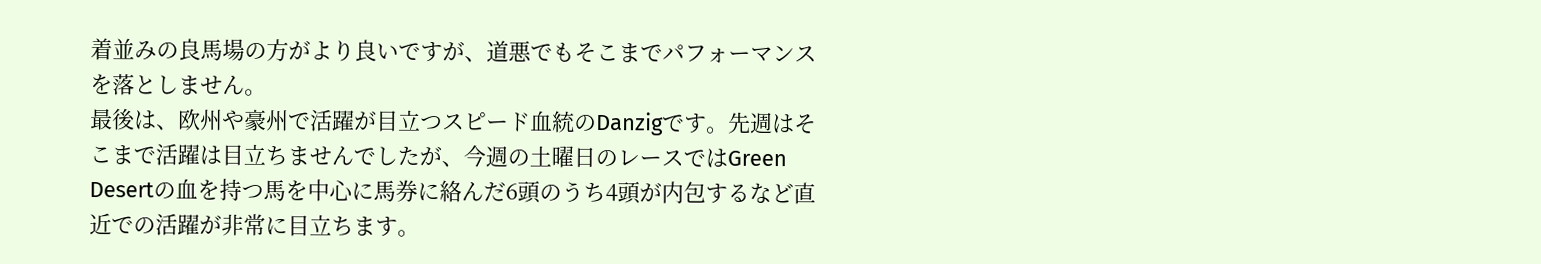着並みの良馬場の方がより良いですが、道悪でもそこまでパフォーマンスを落としません。
最後は、欧州や豪州で活躍が目立つスピード血統のDanzigです。先週はそこまで活躍は目立ちませんでしたが、今週の土曜日のレースではGreen Desertの血を持つ馬を中心に馬券に絡んだ6頭のうち4頭が内包するなど直近での活躍が非常に目立ちます。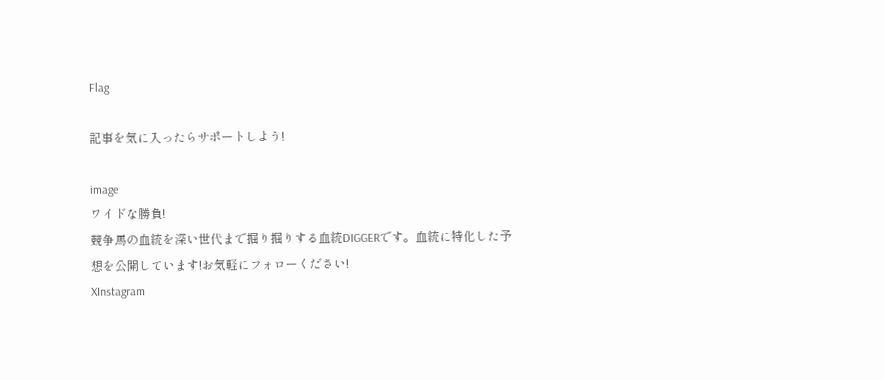Flag

記事を気に入ったらサポートしよう!

image
ワイドな勝負!
競争馬の血統を深い世代まで掘り掘りする血統DIGGERです。血統に特化した予想を公開しています!お気軽にフォローください!
XInstagram